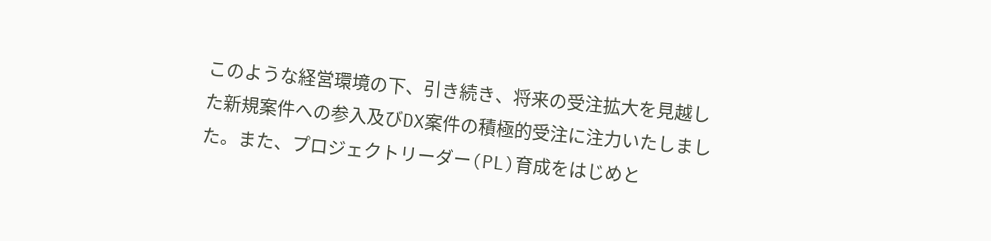このような経営環境の下、引き続き、将来の受注拡大を見越した新規案件への参入及びDX案件の積極的受注に注力いたしました。また、プロジェクトリーダー(PL)育成をはじめと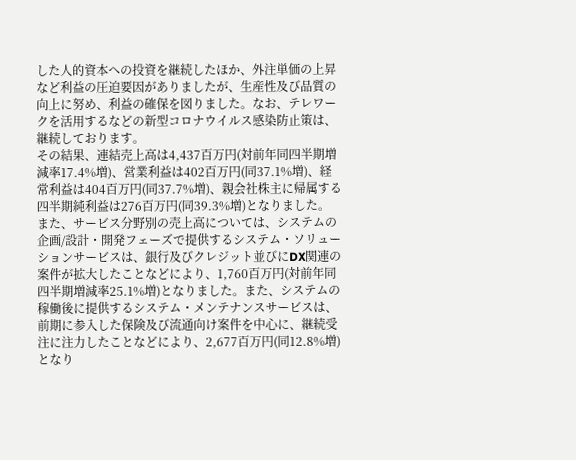した人的資本への投資を継続したほか、外注単価の上昇など利益の圧迫要因がありましたが、生産性及び品質の向上に努め、利益の確保を図りました。なお、テレワークを活用するなどの新型コロナウイルス感染防止策は、継続しております。
その結果、連結売上高は4,437百万円(対前年同四半期増減率17.4%増)、営業利益は402百万円(同37.1%増)、経常利益は404百万円(同37.7%増)、親会社株主に帰属する四半期純利益は276百万円(同39.3%増)となりました。
また、サービス分野別の売上高については、システムの企画/設計・開発フェーズで提供するシステム・ソリューションサービスは、銀行及びクレジット並びにDX関連の案件が拡大したことなどにより、1,760百万円(対前年同四半期増減率25.1%増)となりました。また、システムの稼働後に提供するシステム・メンテナンスサービスは、前期に参入した保険及び流通向け案件を中心に、継続受注に注力したことなどにより、2,677百万円(同12.8%増)となり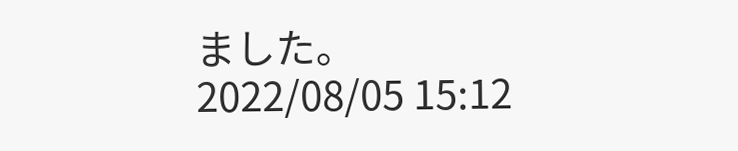ました。
2022/08/05 15:12